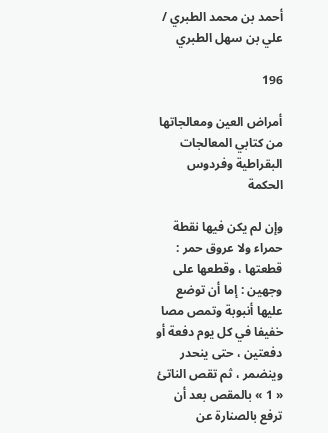أحمد بن محمد الطبري / علي بن سهل الطبري

196

أمراض العين ومعالجاتها من كتابي المعالجات البقراطية وفردوس الحكمة

وإن لم يكن فيها نقطة حمراء ولا عروق حمر : قطعتها ، وقطعها على وجهين : إما أن توضع عليها أنبوبة وتمص مصا خفيفا في كل يوم دفعة أو دفعتين ، حتى ينحدر وينضمر ، ثم تقص الناتئ « 1 » بالمقص بعد أن ترفع بالصنارة عن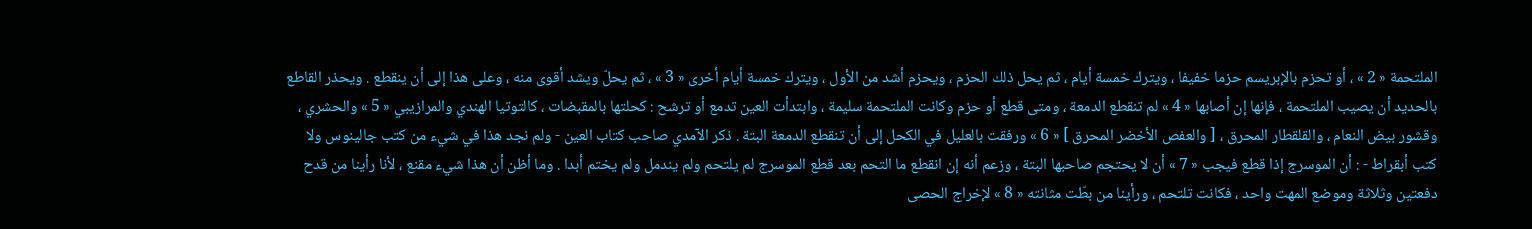الملتحمة « 2 » ، أو تحزم بالإبريسم حزما خفيفا ، ويترك خمسة أيام ، ثم يحل ذلك الحزم ، ويحزم أشد من الأول ، ويترك خمسة أيام أخرى « 3 » ، ثم يحلّ ويشد أقوى منه ، وعلى هذا إلى أن ينقطع . ويحذر القاطع بالحديد أن يصيب الملتحمة ، فإنها إن أصابها « 4 » لم تنقطع الدمعة ، ومتى قطع أو حزم وكانت الملتحمة سليمة ، وابتدأت العين تدمع أو ترشح : كحلتها بالمقبضات ، كالتوتيا الهندي والمرازيبي « 5 » والحشري ، وقشور بيض النعام ، والقلقطار المحرق ، [ والعفص الأخضر المحرق ] « 6 » ورفقت بالعليل في الكحل إلى أن تنقطع الدمعة البتة . ذكر الآمدي صاحب كتاب العين - ولم نجد هذا في شيء من كتب جالينوس ولا كتب أبقراط - : أن الموسرج إذا قطع فيجب « 7 » أن لا يحتجم صاحبها البتة ، وزعم أنه إن انقطع ما التحم بعد قطع الموسرج لم يلتحم ولم يندمل ولم يختم أبدا . وما أظن أن هذا شيء مقنع ، لأنا رأينا من قدح دفعتين وثلاثة وموضع المهت واحد ، فكانت تلتحم ، ورأينا من بطّت مثانته « 8 » لإخراج الحصى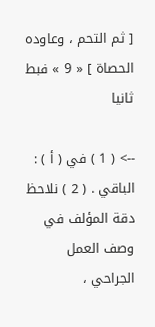[ ثم التحم ، وعاوده الحصاة ] « 9 » فبط ثانيا

--> ( 1 ) في ( أ ) : الباقي . ( 2 ) نلاحظ دقة المؤلف في وصف العمل الجراحي ،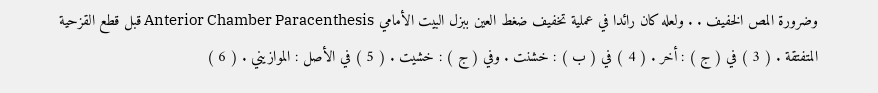وضرورة المص الخفيف . . ولعله كان رائدا في عملية تخفيف ضغط العين ببزل البيت الأمامي Anterior Chamber Paracenthesis قبل قطع القزحية المتفتقة . ( 3 ) في ( ج ) : أخر . ( 4 ) في ( ب ) : خشنت . وفي ( ج ) : خشيت . ( 5 ) في الأصل : الموازيني . ( 6 )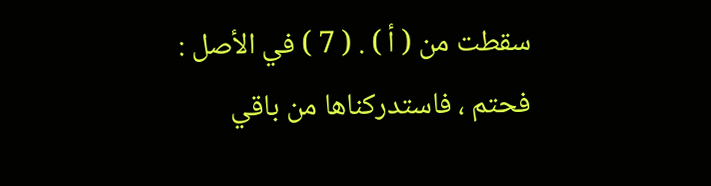سقطت من ( أ ) . ( 7 ) في الأصل : فحتم ، فاستدركناها من باقي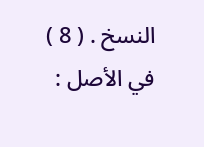النسخ . ( 8 ) في الأصل :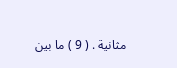مثانية . ( 9 ) ما بين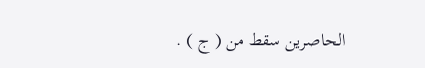الحاصرين سقط من ( ج ) .